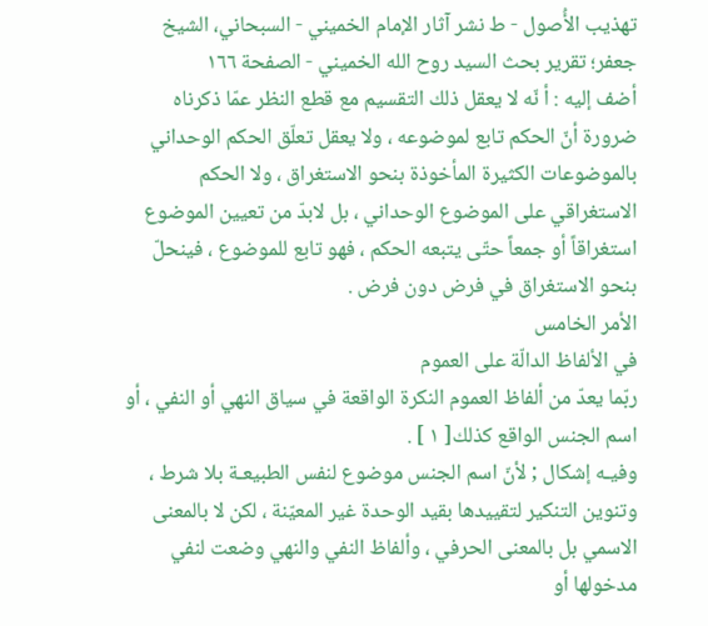تهذيب الأُصول - ط نشر آثار الإمام الخميني - السبحاني، الشيخ جعفر؛ تقرير بحث السيد روح الله الخميني - الصفحة ١٦٦
أضف إليه : أ نّه لا يعقل ذلك التقسيم مع قطع النظر عمّا ذكرناه ضرورة أنّ الحكم تابع لموضوعه ، ولا يعقل تعلّق الحكم الوحداني بالموضوعات الكثيرة المأخوذة بنحو الاستغراق ، ولا الحكم الاستغراقي على الموضوع الوحداني ، بل لابدّ من تعيين الموضوع استغراقاً أو جمعاً حتّى يتبعه الحكم ، فهو تابع للموضوع ، فينحلّ بنحو الاستغراق في فرض دون فرض .
الأمر الخامس
في الألفاظ الدالّة على العموم
ربّما يعدّ من ألفاظ العموم النكرة الواقعة في سياق النهي أو النفي ، أو اسم الجنس الواقع كذلك[ ١ ] .
وفيـه إشكال ; لأنّ اسم الجنس موضوع لنفس الطبيعـة بلا شرط ، وتنوين التنكير لتقييدها بقيد الوحدة غير المعيّنة ، لكن لا بالمعنى الاسمي بل بالمعنى الحرفي ، وألفاظ النفي والنهي وضعت لنفي مدخولها أو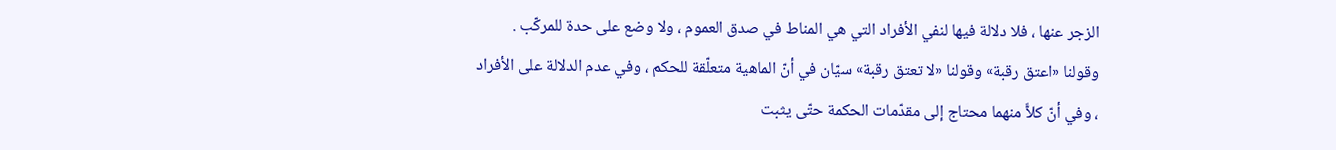الزجر عنها ، فلا دلالة فيها لنفي الأفراد التي هي المناط في صدق العموم ، ولا وضع على حدة للمركّب .
وقولنا «اعتق رقبة» وقولنا «لا تعتق رقبة» سيّان في أنّ الماهية متعلّقة للحكم ، وفي عدم الدلالة على الأفراد ، وفي أنّ كلاًّ منهما محتاج إلى مقدّمات الحكمة حتّى يثبت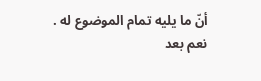أنّ ما يليه تمام الموضوع له .
نعم بعد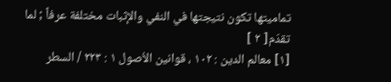تماميتها تكون نتيجتها في النفي والإثبات مختلفة عرفاً ; لما تقدّم[ ٢ ]
[١] معالم الدين : ١٠٢ ، قوانين الاُصول ١ : ٢٢٣ / السطر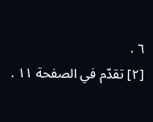٦ .
[٢] تقدّم في الصفحة ١١ .